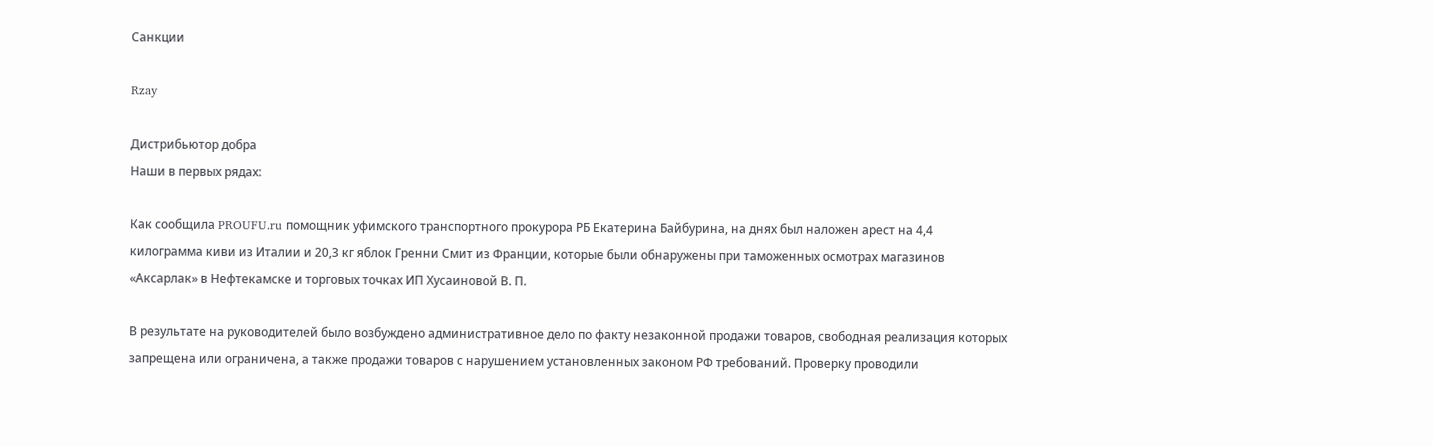Санкции

Rzay

Дистрибьютор добра
Наши в первых рядах:

Как сообщила PROUFU.ru помощник уфимского транспортного прокурора РБ Екатерина Байбурина, на днях был наложен арест на 4,4 килограмма киви из Италии и 20,3 кг яблок Гренни Смит из Франции, которые были обнаружены при таможенных осмотрах магазинов «Аксарлак» в Нефтекамске и торговых точках ИП Хусаиновой В. П.

В результате на руководителей было возбуждено административное дело по факту незаконной продажи товаров, свободная реализация которых запрещена или ограничена, а также продажи товаров с нарушением установленных законом РФ требований. Проверку проводили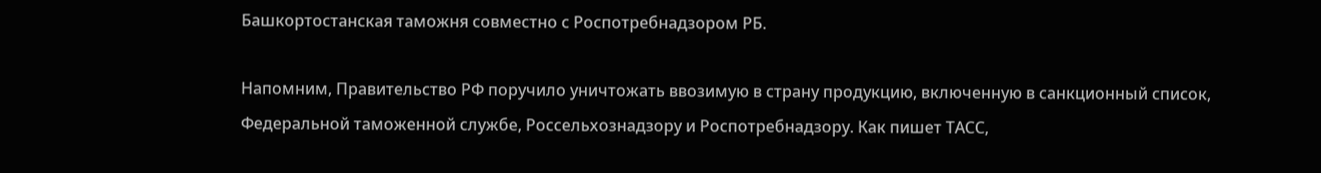Башкортостанская таможня совместно с Роспотребнадзором РБ.

Напомним, Правительство РФ поручило уничтожать ввозимую в страну продукцию, включенную в санкционный список, Федеральной таможенной службе, Россельхознадзору и Роспотребнадзору. Как пишет ТАСС,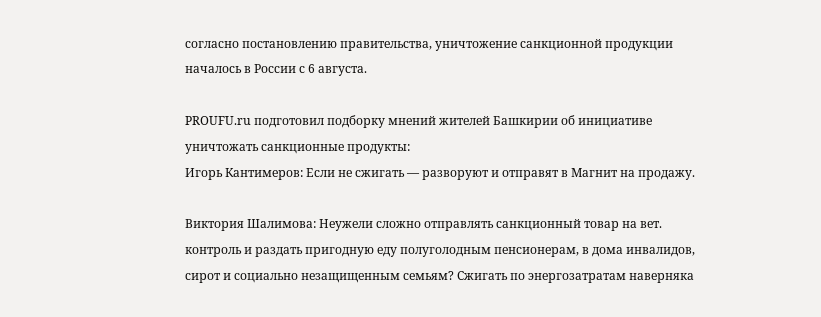согласно постановлению правительства, уничтожение санкционной продукции началось в России с 6 августа.

PROUFU.ru подготовил подборку мнений жителей Башкирии об инициативе уничтожать санкционные продукты:
Игорь Кантимеров: Если не сжигать — разворуют и отправят в Магнит на продажу.

Виктория Шалимова: Неужели сложно отправлять санкционный товар на вет. контроль и раздать пригодную еду полуголодным пенсионерам, в дома инвалидов, сирот и социально незащищенным семьям? Сжигать по энергозатратам наверняка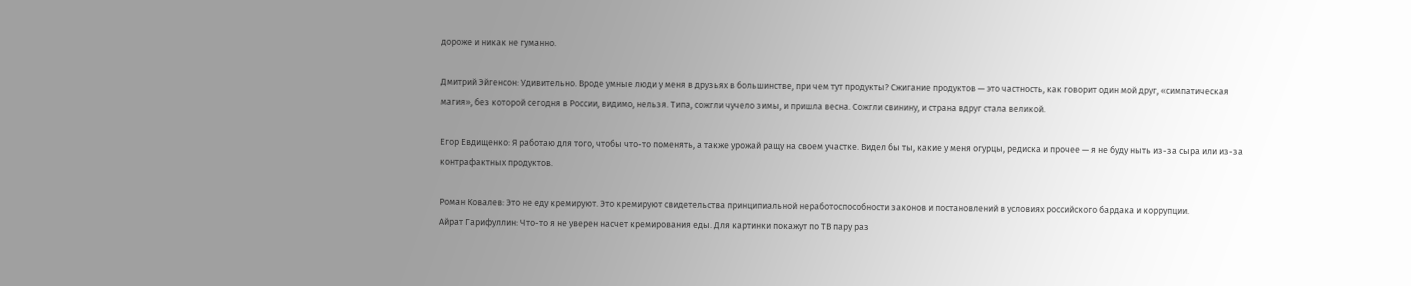дороже и никак не гуманно.

Дмитрий Эйгенсон: Удивительно. Вроде умные люди у меня в друзьях в большинстве, при чем тут продукты? Сжигание продуктов — это частность, как говорит один мой друг, «симпатическая магия», без которой сегодня в России, видимо, нельзя. Типа, сожгли чучело зимы, и пришла весна. Сожгли свинину, и страна вдруг стала великой.

Егор Евдищенко: Я работаю для того, чтобы что-то поменять, а также урожай ращу на своем участке. Видел бы ты, какие у меня огурцы, редиска и прочее — я не буду ныть из-за сыра или из-за контрафактных продуктов.

Роман Ковалев: Это не еду кремируют. Это кремируют свидетельства принципиальной неработоспособности законов и постановлений в условиях российского бардака и коррупции.
Айрат Гарифуллин: Что-то я не уверен насчет кремирования еды. Для картинки покажут по ТВ пару раз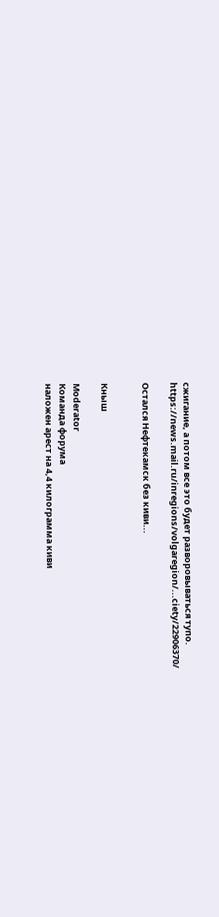сжигание, а потом все это будет разворовываться тупо.
https://news.mail.ru/inregions/volgaregion/...ciety/22906370/

Остался Нефтекамск без киви...


Кныш

Moderator
Команда форума
наложен арест на 4,4 килограмма киви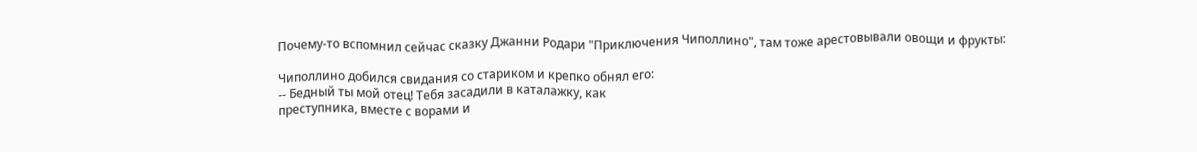Почему-то вспомнил сейчас сказку Джанни Родари "Приключения Чиполлино", там тоже арестовывали овощи и фрукты:

Чиполлино добился свидания со стариком и крепко обнял его:
-- Бедный ты мой отец! Тебя засадили в каталажку, как
преступника, вместе с ворами и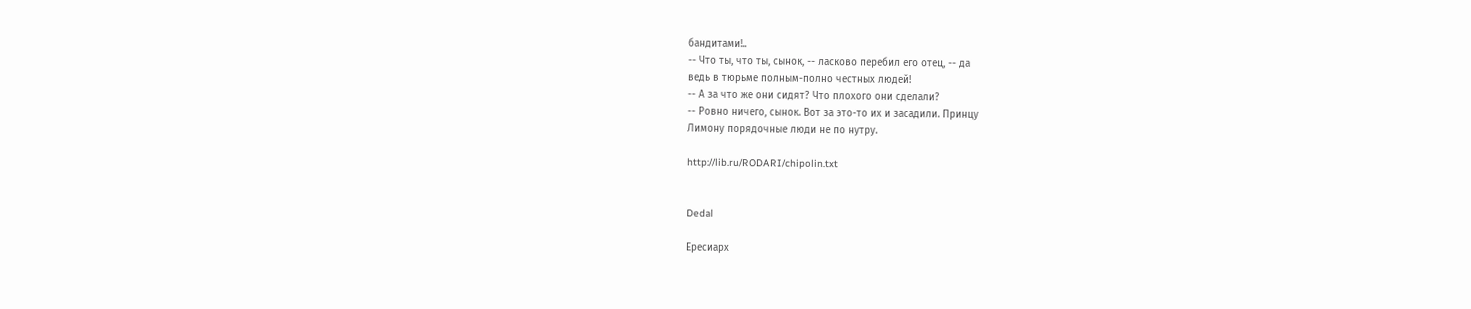бандитами!..
-- Что ты, что ты, сынок, -- ласково перебил его отец, -- да
ведь в тюрьме полным-полно честных людей!
-- А за что же они сидят? Что плохого они сделали?
-- Ровно ничего, сынок. Вот за это-то их и засадили. Принцу
Лимону порядочные люди не по нутру.

http://lib.ru/RODARI/chipolin.txt


Dedal

Ересиарх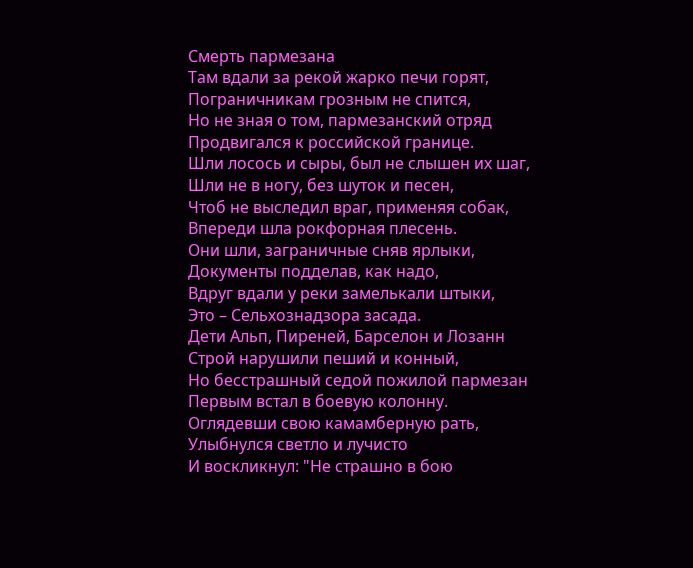Смерть пармезана
Там вдали за рекой жарко печи горят,
Пограничникам грозным не спится,
Но не зная о том, пармезанский отряд
Продвигался к российской границе.
Шли лосось и сыры, был не слышен их шаг,
Шли не в ногу, без шуток и песен,
Чтоб не выследил враг, применяя собак,
Впереди шла рокфорная плесень.
Они шли, заграничные сняв ярлыки,
Документы подделав, как надо,
Вдруг вдали у реки замелькали штыки,
Это – Сельхознадзора засада.
Дети Альп, Пиреней, Барселон и Лозанн
Строй нарушили пеший и конный,
Но бесстрашный седой пожилой пармезан
Первым встал в боевую колонну.
Оглядевши свою камамберную рать,
Улыбнулся светло и лучисто
И воскликнул: "Не страшно в бою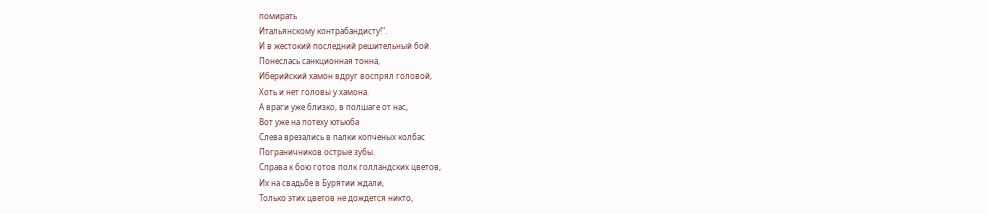помирать
Итальянскому контрабандисту!".
И в жестокий последний решительный бой
Понеслась санкционная тонна,
Иберийский хамон вдруг воспрял головой,
Хоть и нет головы у хамона.
А враги уже близко, в полшаге от нас,
Вот уже на потеху ютьюба
Слева врезались в палки копченых колбас
Пограничников острые зубы.
Справа к бою готов полк голландских цветов,
Их на свадьбе в Бурятии ждали,
Только этих цветов не дождется никто,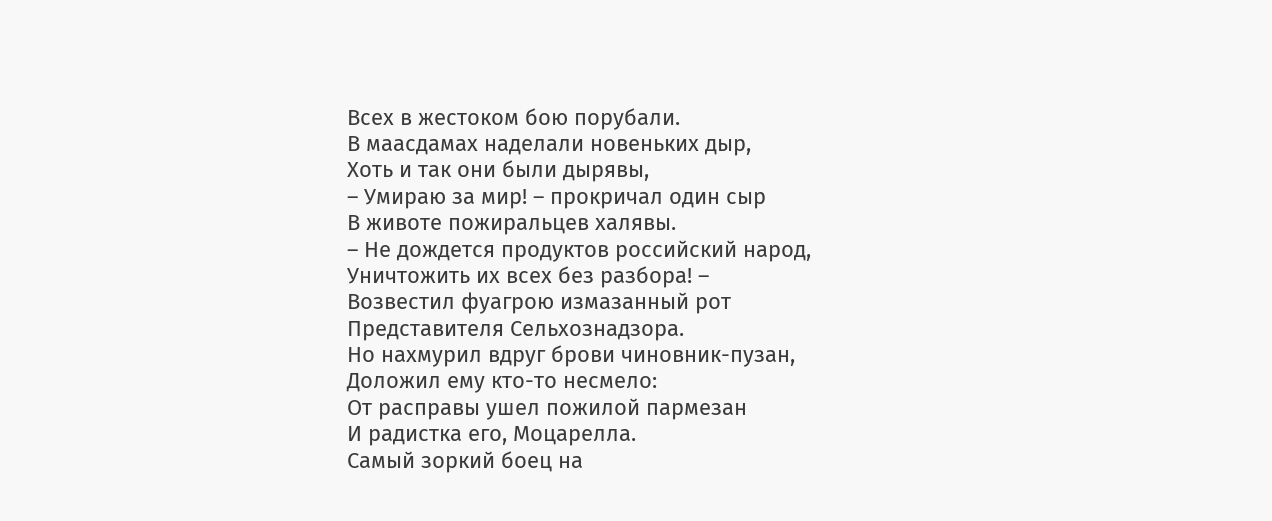Всех в жестоком бою порубали.
В маасдамах наделали новеньких дыр,
Хоть и так они были дырявы,
– Умираю за мир! – прокричал один сыр
В животе пожиральцев халявы.
– Не дождется продуктов российский народ,
Уничтожить их всех без разбора! –
Возвестил фуагрою измазанный рот
Представителя Сельхознадзора.
Но нахмурил вдруг брови чиновник-пузан,
Доложил ему кто-то несмело:
От расправы ушел пожилой пармезан
И радистка его, Моцарелла.
Самый зоркий боец на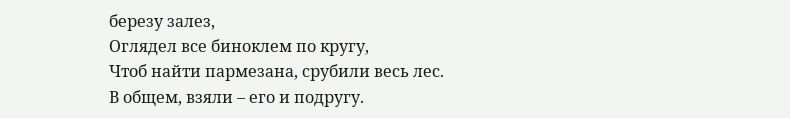березу залез,
Оглядел все биноклем по кругу,
Чтоб найти пармезана, срубили весь лес.
В общем, взяли – его и подругу.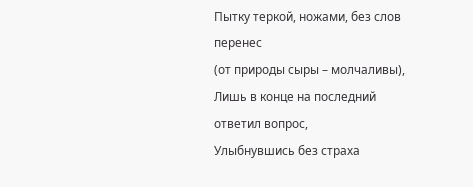Пытку теркой, ножами, без слов перенес
(от природы сыры – молчаливы),
Лишь в конце на последний ответил вопрос,
Улыбнувшись без страха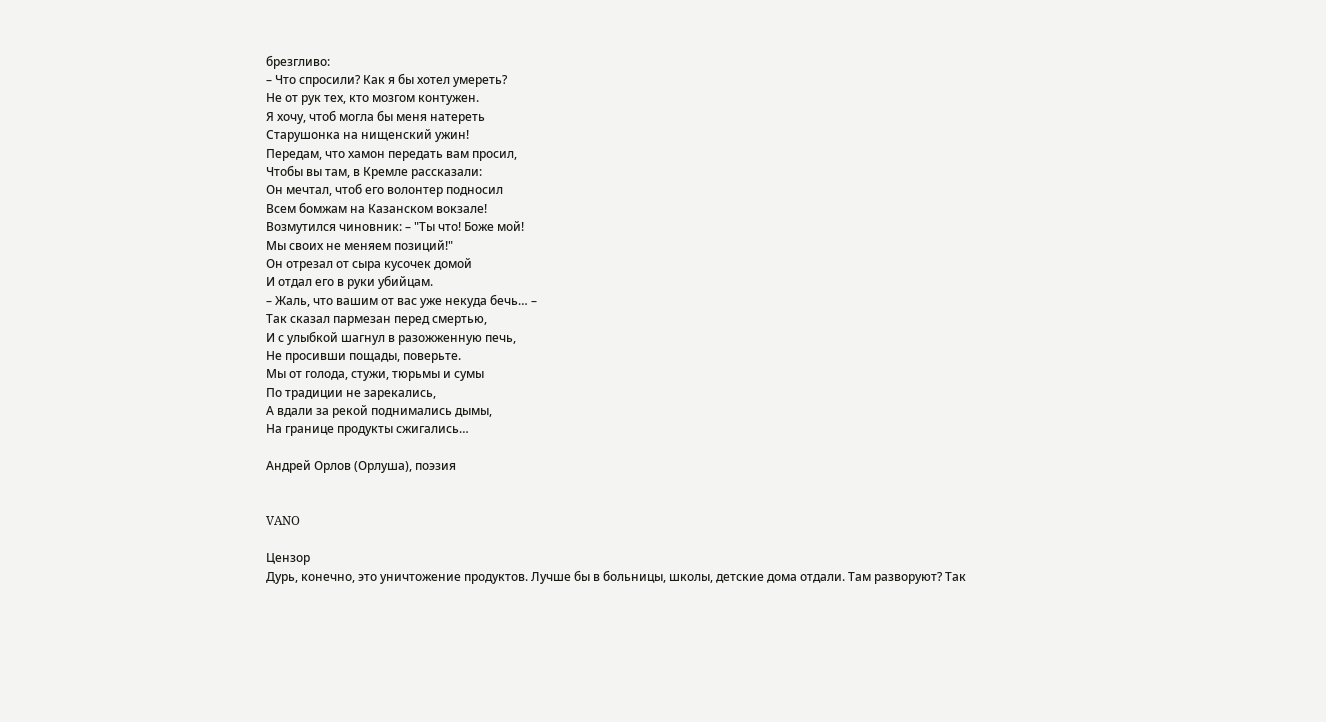брезгливо:
– Что спросили? Как я бы хотел умереть?
Не от рук тех, кто мозгом контужен.
Я хочу, чтоб могла бы меня натереть
Старушонка на нищенский ужин!
Передам, что хамон передать вам просил,
Чтобы вы там, в Кремле рассказали:
Он мечтал, чтоб его волонтер подносил
Всем бомжам на Казанском вокзале!
Возмутился чиновник: – "Ты что! Боже мой!
Мы своих не меняем позиций!"
Он отрезал от сыра кусочек домой
И отдал его в руки убийцам.
– Жаль, что вашим от вас уже некуда бечь… –
Так сказал пармезан перед смертью,
И с улыбкой шагнул в разожженную печь,
Не просивши пощады, поверьте.
Мы от голода, стужи, тюрьмы и сумы
По традиции не зарекались,
А вдали за рекой поднимались дымы,
На границе продукты сжигались…

Андрей Орлов (Орлуша), поэзия


VANO

Цензор
Дурь, конечно, это уничтожение продуктов. Лучше бы в больницы, школы, детские дома отдали. Там разворуют? Так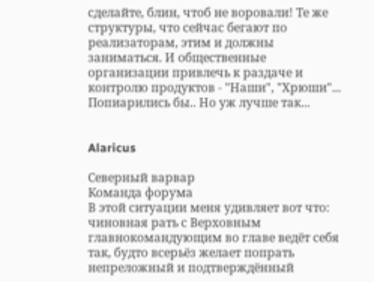сделайте, блин, чтоб не воровали! Те же структуры, что сейчас бегают по реализаторам, этим и должны заниматься. И общественные организации привлечь к раздаче и контролю продуктов - "Наши", "Хрюши"... Попиарились бы.. Но уж лучше так...


Alaricus

Северный варвар
Команда форума
В этой ситуации меня удивляет вот что: чиновная рать с Верховным главнокомандующим во главе ведёт себя так, будто всерьёз желает попрать непреложный и подтверждённый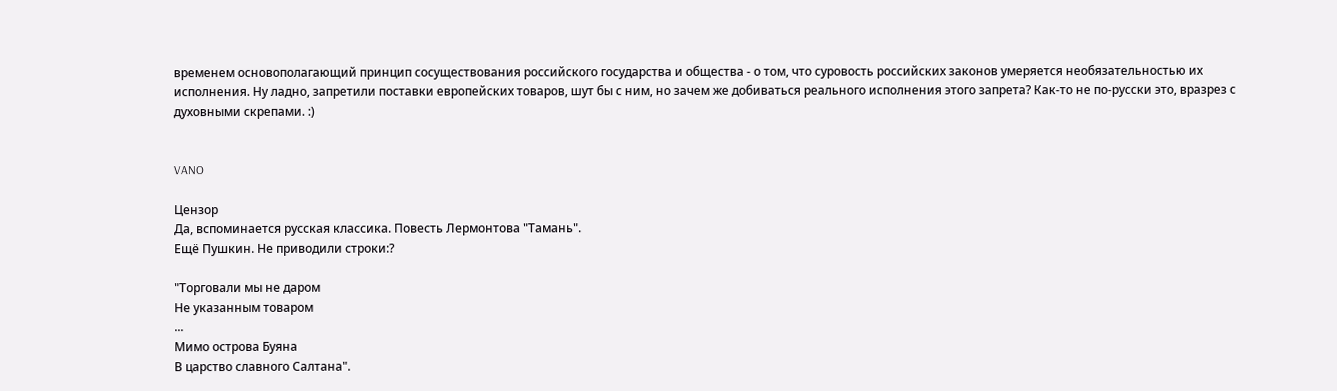временем основополагающий принцип сосуществования российского государства и общества - о том, что суровость российских законов умеряется необязательностью их исполнения. Ну ладно, запретили поставки европейских товаров, шут бы с ним, но зачем же добиваться реального исполнения этого запрета? Как-то не по-русски это, вразрез с духовными скрепами. :)


VANO

Цензор
Да, вспоминается русская классика. Повесть Лермонтова "Тамань".
Ещё Пушкин. Не приводили строки:?

"Торговали мы не даром
Не указанным товаром
...
Мимо острова Буяна
В царство славного Салтана".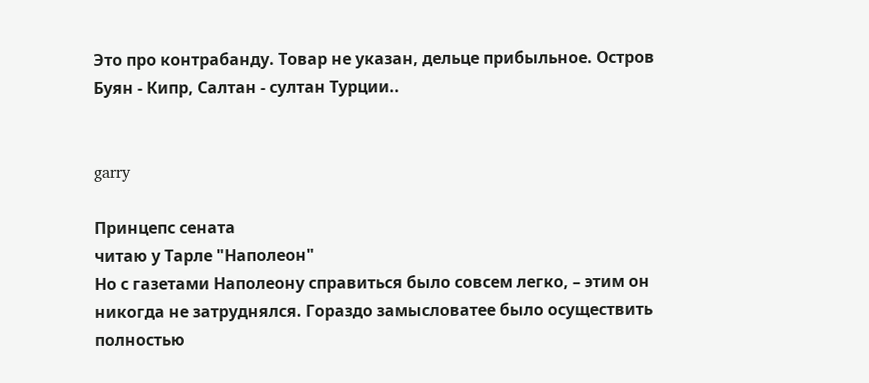Это про контрабанду. Товар не указан, дельце прибыльное. Остров Буян - Кипр, Салтан - султан Турции..


garry

Принцепс сената
читаю у Тарле "Наполеон"
Но с газетами Наполеону справиться было совсем легко, – этим он никогда не затруднялся. Гораздо замысловатее было осуществить полностью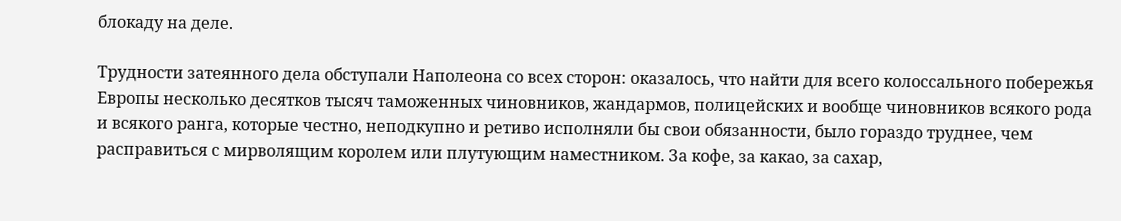блокаду на деле.

Трудности затеянного дела обступали Наполеона со всех сторон: оказалось, что найти для всего колоссального побережья Европы несколько десятков тысяч таможенных чиновников, жандармов, полицейских и вообще чиновников всякого рода и всякого ранга, которые честно, неподкупно и ретиво исполняли бы свои обязанности, было гораздо труднее, чем расправиться с мирволящим королем или плутующим наместником. За кофе, за какао, за сахар,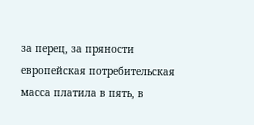за перец, за пряности европейская потребительская масса платила в пять, в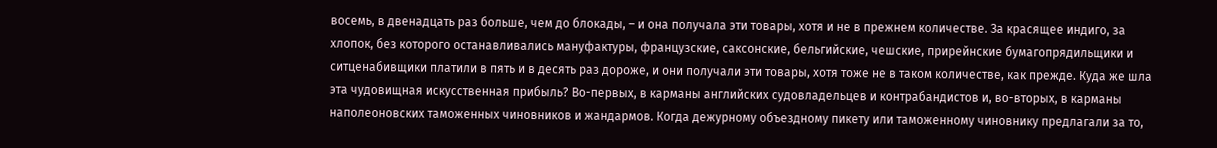восемь, в двенадцать раз больше, чем до блокады, – и она получала эти товары, хотя и не в прежнем количестве. За красящее индиго, за хлопок, без которого останавливались мануфактуры, французские, саксонские, бельгийские, чешские, прирейнские бумагопрядильщики и ситценабивщики платили в пять и в десять раз дороже, и они получали эти товары, хотя тоже не в таком количестве, как прежде. Куда же шла эта чудовищная искусственная прибыль? Во-первых, в карманы английских судовладельцев и контрабандистов и, во-вторых, в карманы наполеоновских таможенных чиновников и жандармов. Когда дежурному объездному пикету или таможенному чиновнику предлагали за то,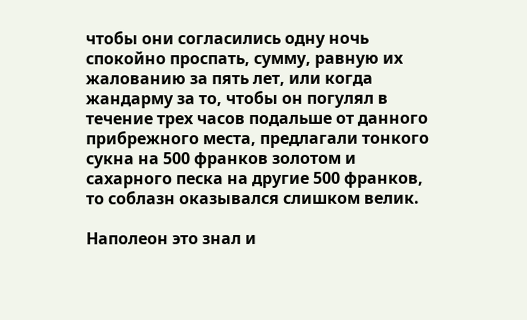чтобы они согласились одну ночь спокойно проспать, сумму, равную их жалованию за пять лет, или когда жандарму за то, чтобы он погулял в течение трех часов подальше от данного прибрежного места, предлагали тонкого сукна на 500 франков золотом и сахарного песка на другие 500 франков, то соблазн оказывался слишком велик.

Наполеон это знал и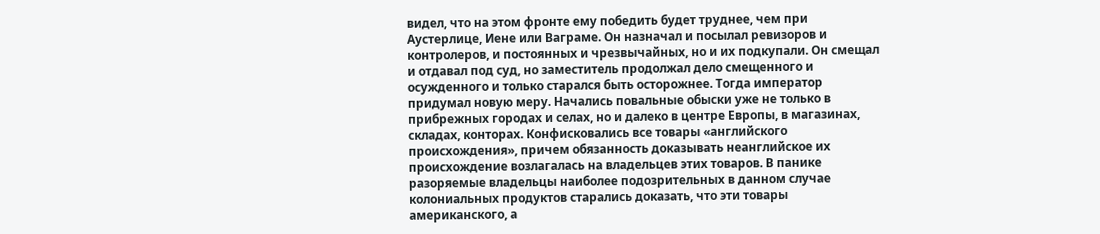видел, что на этом фронте ему победить будет труднее, чем при Аустерлице, Иене или Ваграме. Он назначал и посылал ревизоров и контролеров, и постоянных и чрезвычайных, но и их подкупали. Он смещал и отдавал под суд, но заместитель продолжал дело смещенного и осужденного и только старался быть осторожнее. Тогда император придумал новую меру. Начались повальные обыски уже не только в прибрежных городах и селах, но и далеко в центре Европы, в магазинах, складах, конторах. Конфисковались все товары «английского происхождения», причем обязанность доказывать неанглийское их происхождение возлагалась на владельцев этих товаров. В панике разоряемые владельцы наиболее подозрительных в данном случае колониальных продуктов старались доказать, что эти товары американского, а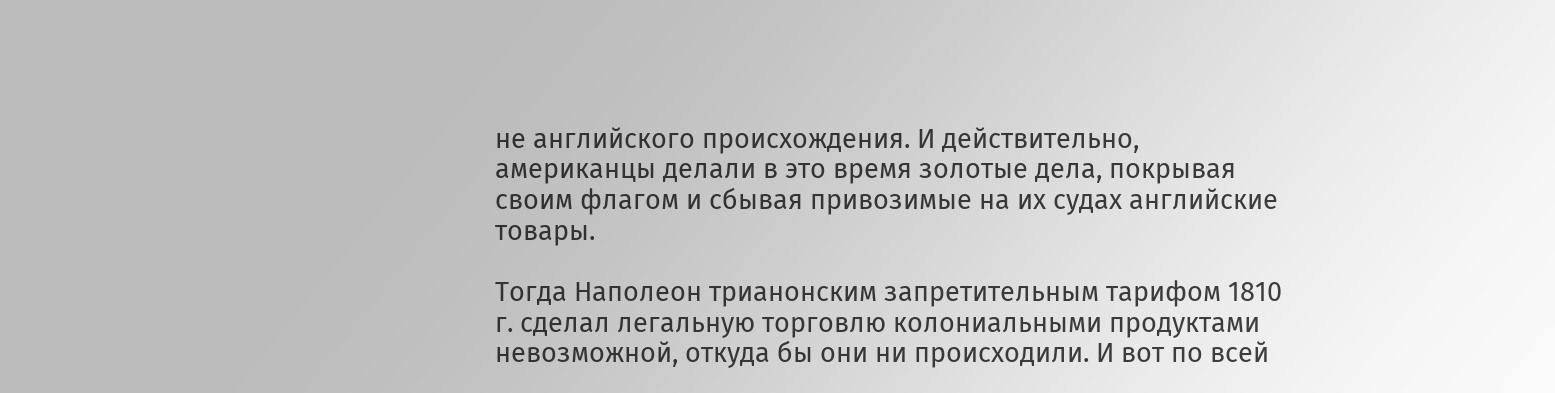не английского происхождения. И действительно, американцы делали в это время золотые дела, покрывая своим флагом и сбывая привозимые на их судах английские товары.

Тогда Наполеон трианонским запретительным тарифом 1810 г. сделал легальную торговлю колониальными продуктами невозможной, откуда бы они ни происходили. И вот по всей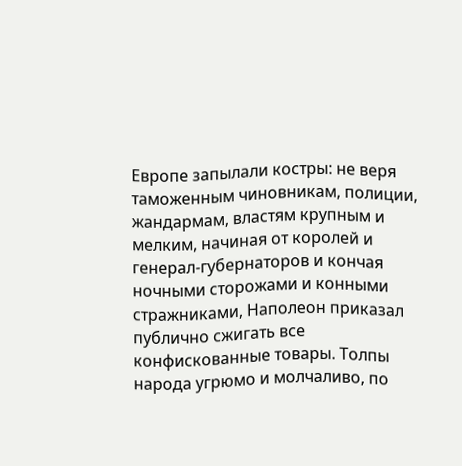Европе запылали костры: не веря таможенным чиновникам, полиции, жандармам, властям крупным и мелким, начиная от королей и генерал-губернаторов и кончая ночными сторожами и конными стражниками, Наполеон приказал публично сжигать все конфискованные товары. Толпы народа угрюмо и молчаливо, по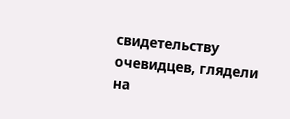свидетельству очевидцев, глядели на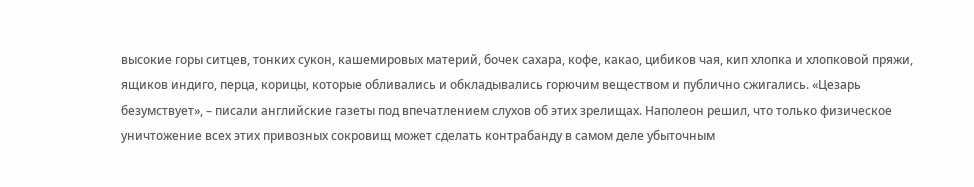высокие горы ситцев, тонких сукон, кашемировых материй, бочек сахара, кофе, какао, цибиков чая, кип хлопка и хлопковой пряжи, ящиков индиго, перца, корицы, которые обливались и обкладывались горючим веществом и публично сжигались. «Цезарь безумствует», – писали английские газеты под впечатлением слухов об этих зрелищах. Наполеон решил, что только физическое уничтожение всех этих привозных сокровищ может сделать контрабанду в самом деле убыточным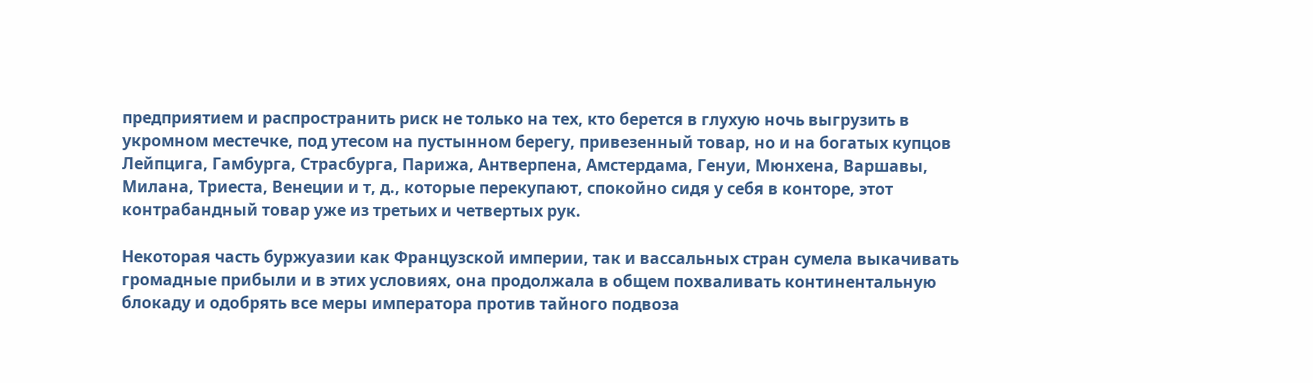предприятием и распространить риск не только на тех, кто берется в глухую ночь выгрузить в укромном местечке, под утесом на пустынном берегу, привезенный товар, но и на богатых купцов Лейпцига, Гамбурга, Страсбурга, Парижа, Антверпена, Амстердама, Генуи, Мюнхена, Варшавы, Милана, Триеста, Венеции и т, д., которые перекупают, спокойно сидя у себя в конторе, этот контрабандный товар уже из третьих и четвертых рук.

Некоторая часть буржуазии как Французской империи, так и вассальных стран сумела выкачивать громадные прибыли и в этих условиях, она продолжала в общем похваливать континентальную блокаду и одобрять все меры императора против тайного подвоза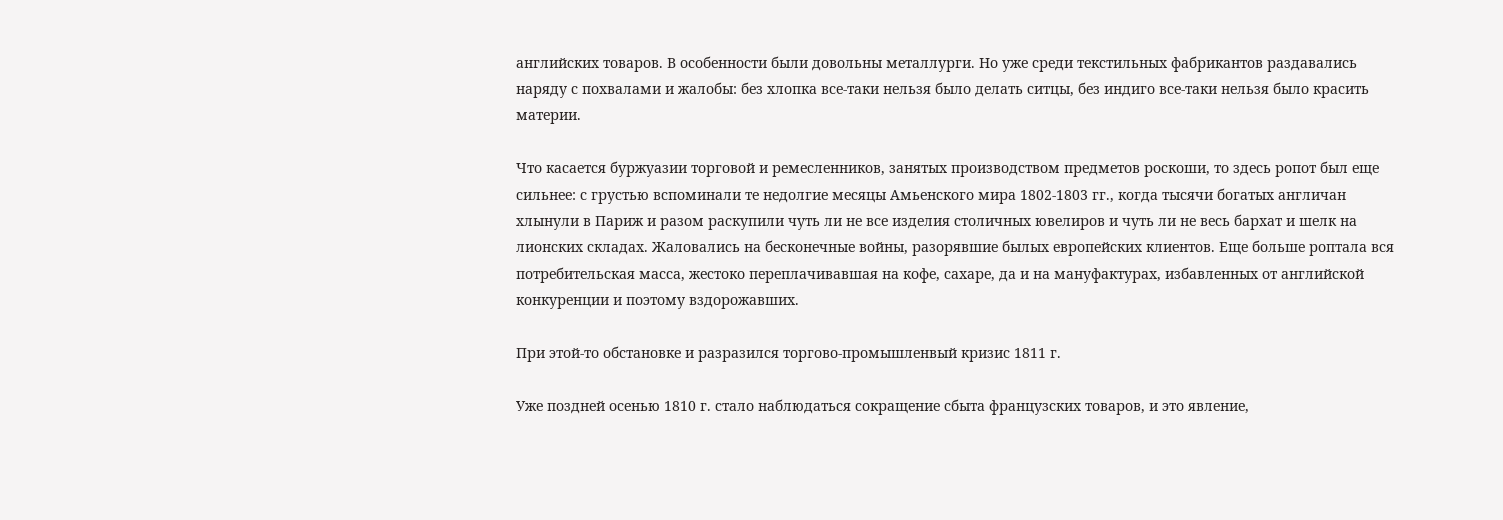английских товаров. В особенности были довольны металлурги. Но уже среди текстильных фабрикантов раздавались наряду с похвалами и жалобы: без хлопка все-таки нельзя было делать ситцы, без индиго все-таки нельзя было красить материи.

Что касается буржуазии торговой и ремесленников, занятых производством предметов роскоши, то здесь ропот был еще сильнее: с грустью вспоминали те недолгие месяцы Амьенского мира 1802-1803 гг., когда тысячи богатых англичан хлынули в Париж и разом раскупили чуть ли не все изделия столичных ювелиров и чуть ли не весь бархат и шелк на лионских складах. Жаловались на бесконечные войны, разорявшие былых европейских клиентов. Еще больше роптала вся потребительская масса, жестоко переплачивавшая на кофе, сахаре, да и на мануфактурах, избавленных от английской конкуренции и поэтому вздорожавших.

При этой-то обстановке и разразился торгово-промышленвый кризис 1811 г.

Уже поздней осенью 1810 г. стало наблюдаться сокращение сбыта французских товаров, и это явление,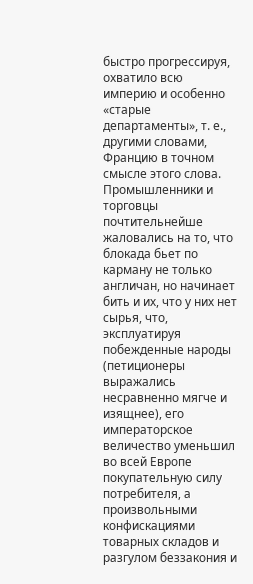быстро прогрессируя, охватило всю империю и особенно «старые департаменты», т. е., другими словами, Францию в точном смысле этого слова. Промышленники и торговцы почтительнейше жаловались на то, что блокада бьет по карману не только англичан, но начинает бить и их, что у них нет сырья, что, эксплуатируя побежденные народы (петиционеры выражались несравненно мягче и изящнее), его императорское величество уменьшил во всей Европе покупательную силу потребителя, а произвольными конфискациями товарных складов и разгулом беззакония и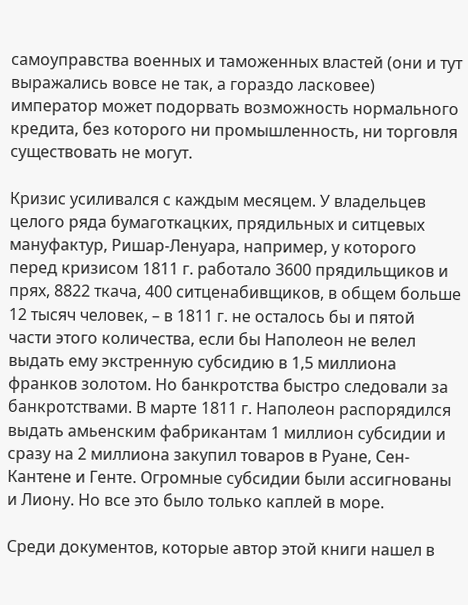самоуправства военных и таможенных властей (они и тут выражались вовсе не так, а гораздо ласковее) император может подорвать возможность нормального кредита, без которого ни промышленность, ни торговля существовать не могут.

Кризис усиливался с каждым месяцем. У владельцев целого ряда бумаготкацких, прядильных и ситцевых мануфактур, Ришар-Ленуара, например, у которого перед кризисом 1811 г. работало 3600 прядильщиков и прях, 8822 ткача, 400 ситценабивщиков, в общем больше 12 тысяч человек, – в 1811 г. не осталось бы и пятой части этого количества, если бы Наполеон не велел выдать ему экстренную субсидию в 1,5 миллиона франков золотом. Но банкротства быстро следовали за банкротствами. В марте 1811 г. Наполеон распорядился выдать амьенским фабрикантам 1 миллион субсидии и сразу на 2 миллиона закупил товаров в Руане, Сен-Кантене и Генте. Огромные субсидии были ассигнованы и Лиону. Но все это было только каплей в море.

Среди документов, которые автор этой книги нашел в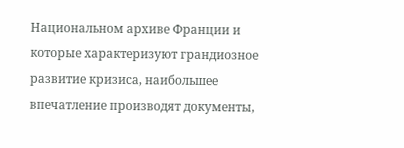Национальном архиве Франции и которые характеризуют грандиозное развитие кризиса, наибольшее впечатление производят документы,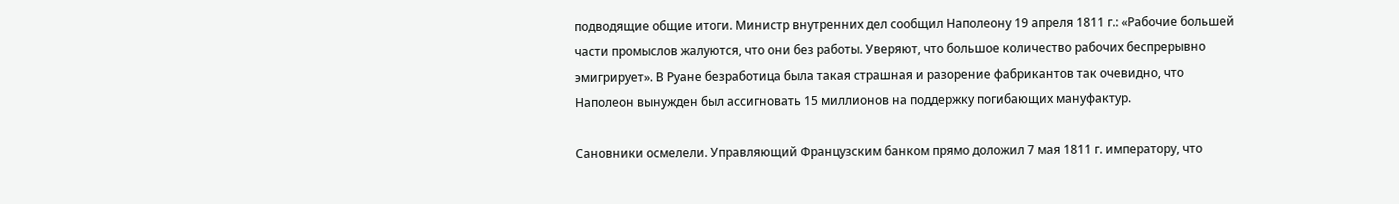подводящие общие итоги. Министр внутренних дел сообщил Наполеону 19 апреля 1811 г.: «Рабочие большей части промыслов жалуются, что они без работы. Уверяют, что большое количество рабочих беспрерывно эмигрирует». В Руане безработица была такая страшная и разорение фабрикантов так очевидно, что Наполеон вынужден был ассигновать 15 миллионов на поддержку погибающих мануфактур.

Сановники осмелели. Управляющий Французским банком прямо доложил 7 мая 1811 г. императору, что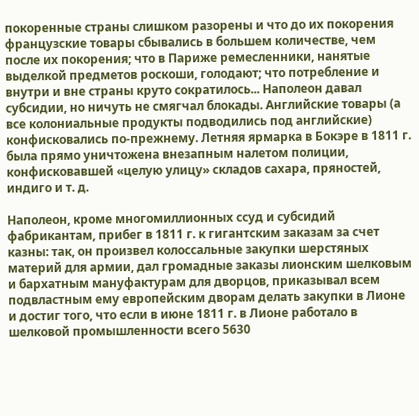покоренные страны слишком разорены и что до их покорения французские товары сбывались в большем количестве, чем после их покорения; что в Париже ремесленники, нанятые выделкой предметов роскоши, голодают; что потребление и внутри и вне страны круто сократилось... Наполеон давал субсидии, но ничуть не смягчал блокады. Английские товары (а все колониальные продукты подводились под английские) конфисковались по-прежнему. Летняя ярмарка в Бокэре в 1811 г. была прямо уничтожена внезапным налетом полиции, конфисковавшей «целую улицу» складов сахара, пряностей, индиго и т. д.

Наполеон, кроме многомиллионных ссуд и субсидий фабрикантам, прибег в 1811 г. к гигантским заказам за счет казны: так, он произвел колоссальные закупки шерстяных материй для армии, дал громадные заказы лионским шелковым и бархатным мануфактурам для дворцов, приказывал всем подвластным ему европейским дворам делать закупки в Лионе и достиг того, что если в июне 1811 г. в Лионе работало в шелковой промышленности всего 5630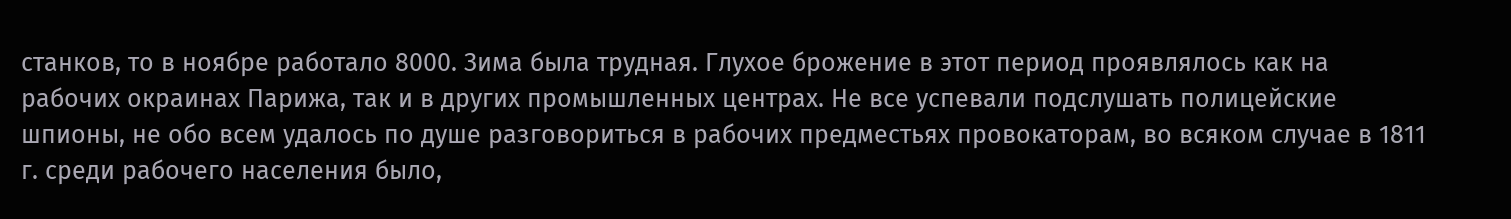станков, то в ноябре работало 8000. Зима была трудная. Глухое брожение в этот период проявлялось как на рабочих окраинах Парижа, так и в других промышленных центрах. Не все успевали подслушать полицейские шпионы, не обо всем удалось по душе разговориться в рабочих предместьях провокаторам, во всяком случае в 1811 г. среди рабочего населения было,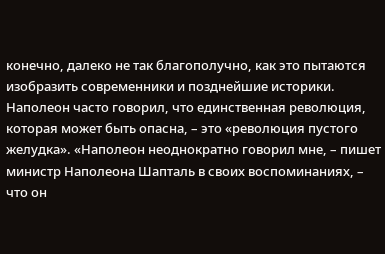конечно, далеко не так благополучно, как это пытаются изобразить современники и позднейшие историки. Наполеон часто говорил, что единственная революция, которая может быть опасна, – это «революция пустого желудка». «Наполеон неоднократно говорил мне, – пишет министр Наполеона Шапталь в своих воспоминаниях, – что он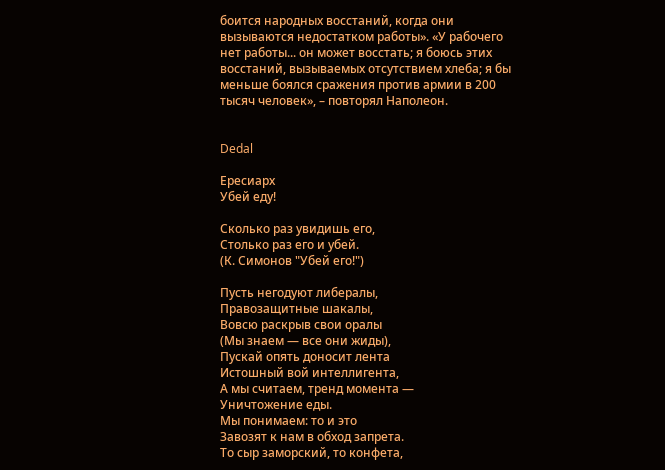боится народных восстаний, когда они вызываются недостатком работы». «У рабочего нет работы... он может восстать; я боюсь этих восстаний, вызываемых отсутствием хлеба; я бы меньше боялся сражения против армии в 200 тысяч человек», – повторял Наполеон.


Dedal

Ересиарх
Убей еду!

Сколько раз увидишь его,
Столько раз его и убей.
(К. Симонов "Убей его!")

Пусть негодуют либералы,
Правозащитные шакалы,
Вовсю раскрыв свои оралы
(Мы знаем — все они жиды),
Пускай опять доносит лента
Истошный вой интеллигента,
А мы считаем, тренд момента —
Уничтожение еды.
Мы понимаем: то и это
Завозят к нам в обход запрета.
То сыр заморский, то конфета,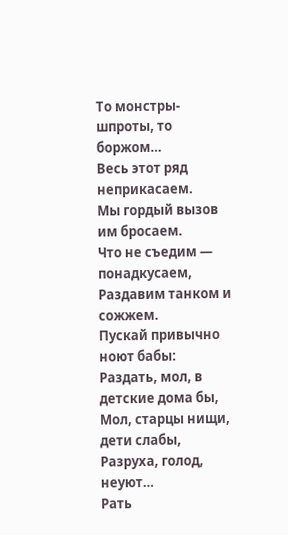То монстры-шпроты, то боржом…
Весь этот ряд неприкасаем.
Мы гордый вызов им бросаем.
Что не съедим — понадкусаем,
Раздавим танком и сожжем.
Пускай привычно ноют бабы:
Раздать, мол, в детские дома бы,
Мол, старцы нищи, дети слабы,
Разруха, голод, неуют…
Рать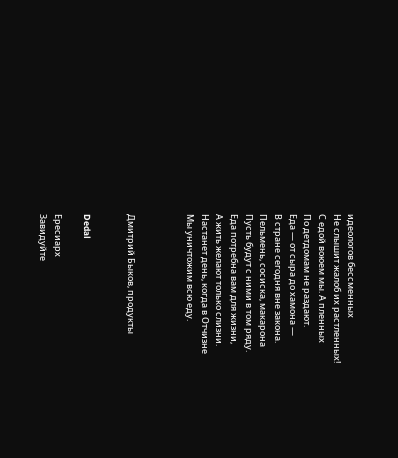идеологов бессменных
Не слышит жалоб их растленных!
С едой воюем мы. А пленных
По детдомам не раздают.
Еда — от сыра до хамона —
В стране сегодня вне закона.
Пельмень, сосиска, макарона
Пусть будут с ними в том ряду.
Еда потребна вам для жизни,
А жить желают только слизни.
Настанет день, когда в Отчизне
Мы уничтожим всю еду.



Дмитрий Быков, продукты


Dedal

Ересиарх
Завидуйте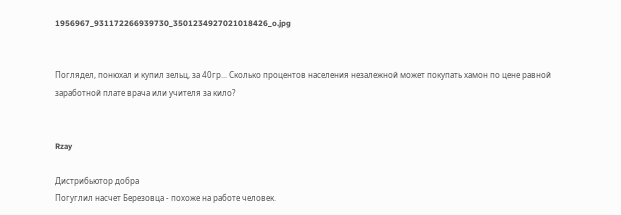1956967_931172266939730_3501234927021018426_o.jpg


Поглядел, понюхал и купил зельц, за 40гр... Сколько процентов населения незалежной может покупать хамон по цене равной заработной плате врача или учителя за кило?


Rzay

Дистрибьютор добра
Погуглил насчет Березовца - похоже на работе человек.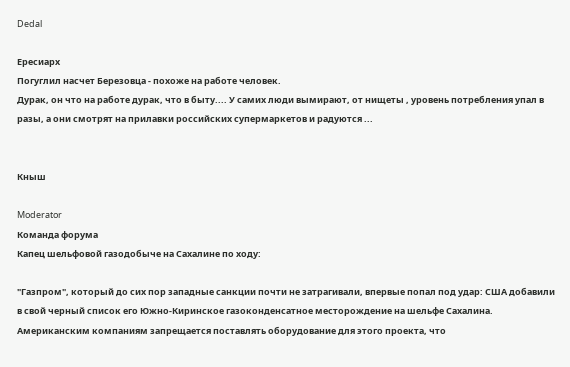Dedal

Ересиарх
Погуглил насчет Березовца - похоже на работе человек.
Дурак, он что на работе дурак, что в быту.... У самих люди вымирают, от нищеты , уровень потребления упал в разы, а они смотрят на прилавки российских супермаркетов и радуются ...


Кныш

Moderator
Команда форума
Капец шельфовой газодобыче на Сахалине по ходу:

"Газпром", который до сих пор западные санкции почти не затрагивали, впервые попал под удар: США добавили в свой черный список его Южно-Киринское газоконденсатное месторождение на шельфе Сахалина. Американским компаниям запрещается поставлять оборудование для этого проекта, что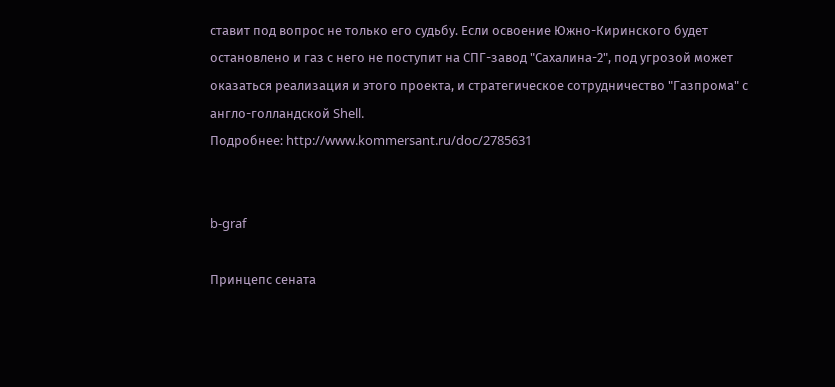ставит под вопрос не только его судьбу. Если освоение Южно-Киринского будет остановлено и газ с него не поступит на СПГ-завод "Сахалина-2", под угрозой может оказаться реализация и этого проекта, и стратегическое сотрудничество "Газпрома" с англо-голландской Shell.
Подробнее: http://www.kommersant.ru/doc/2785631


b-graf

Принцепс сената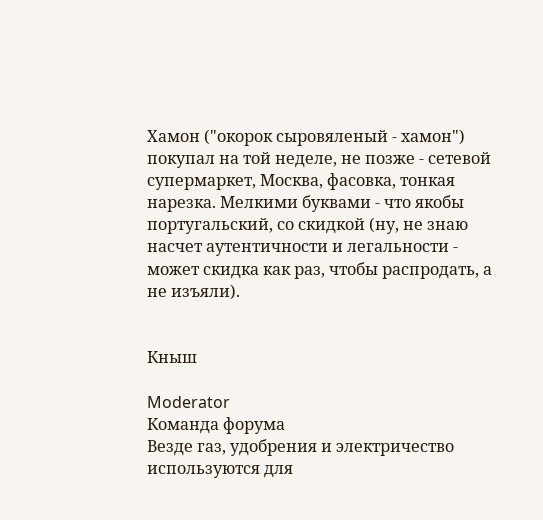Хамон ("окорок сыровяленый - хамон") покупал на той неделе, не позже - сетевой супермаркет, Москва, фасовка, тонкая нарезка. Мелкими буквами - что якобы португальский, со скидкой (ну, не знаю насчет аутентичности и легальности - может скидка как раз, чтобы распродать, а не изъяли).


Кныш

Moderator
Команда форума
Везде газ, удобрения и электричество используются для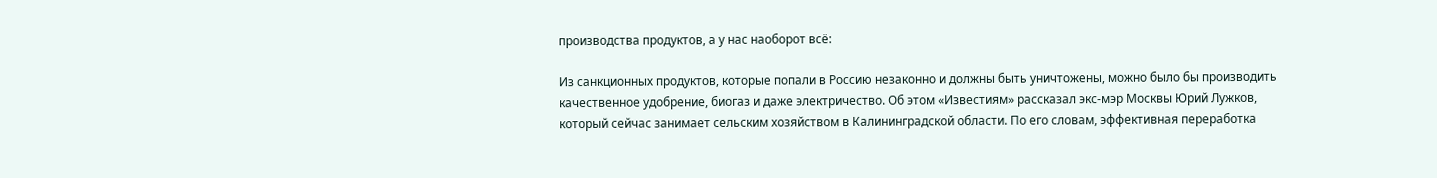производства продуктов, а у нас наоборот всё:

Из санкционных продуктов, которые попали в Россию незаконно и должны быть уничтожены, можно было бы производить качественное удобрение, биогаз и даже электричество. Об этом «Известиям» рассказал экс-мэр Москвы Юрий Лужков, который сейчас занимает сельским хозяйством в Калининградской области. По его словам, эффективная переработка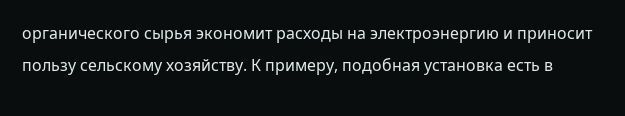органического сырья экономит расходы на электроэнергию и приносит пользу сельскому хозяйству. К примеру, подобная установка есть в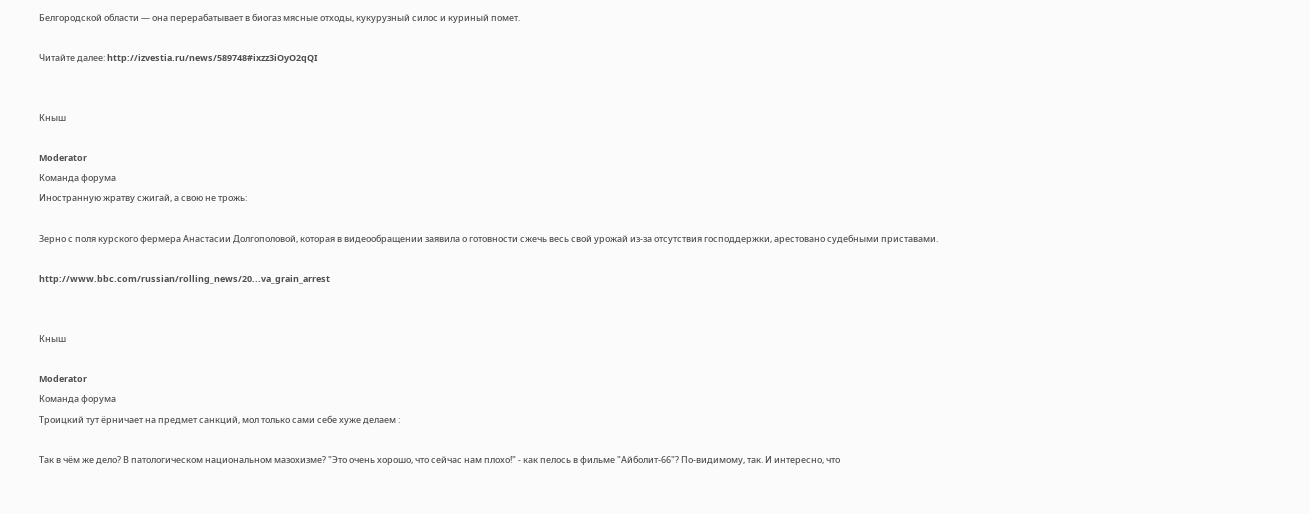Белгородской области — она перерабатывает в биогаз мясные отходы, кукурузный силос и куриный помет.

Читайте далее: http://izvestia.ru/news/589748#ixzz3iOyO2qQI


Кныш

Moderator
Команда форума
Иностранную жратву сжигай, а свою не трожь:

Зерно с поля курского фермера Анастасии Долгополовой, которая в видеообращении заявила о готовности сжечь весь свой урожай из-за отсутствия господдержки, арестовано судебными приставами.

http://www.bbc.com/russian/rolling_news/20...va_grain_arrest


Кныш

Moderator
Команда форума
Троицкий тут ёрничает на предмет санкций, мол только сами себе хуже делаем :

Так в чём же дело? В патологическом национальном мазохизме? "Это очень хорошо, что сейчас нам плохо!" - как пелось в фильме "Айболит-66"? По-видимому, так. И интересно, что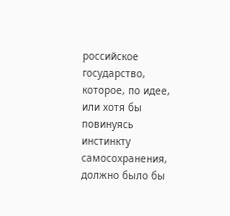российское государство, которое, по идее, или хотя бы повинуясь инстинкту самосохранения, должно было бы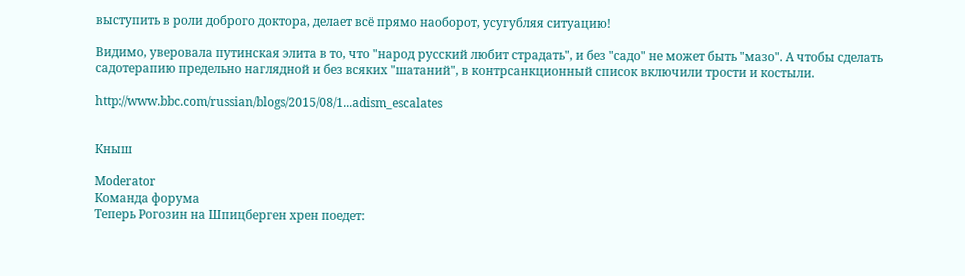выступить в роли доброго доктора, делает всё прямо наоборот, усугубляя ситуацию!

Видимо, уверовала путинская элита в то, что "народ русский любит страдать", и без "садо" не может быть "мазо". А чтобы сделать садотерапию предельно наглядной и без всяких "шатаний", в контрсанкционный список включили трости и костыли.

http://www.bbc.com/russian/blogs/2015/08/1...adism_escalates


Кныш

Moderator
Команда форума
Теперь Рогозин на Шпицберген хрен поедет: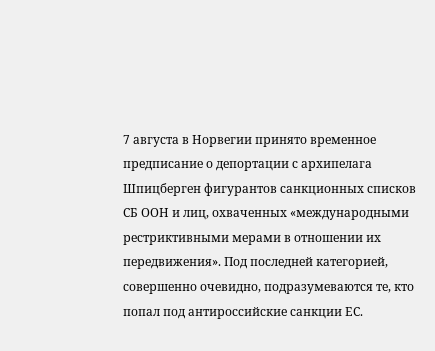7 августа в Норвегии принято временное предписание о депортации с архипелага Шпицберген фигурантов санкционных списков СБ ООН и лиц, охваченных «международными рестриктивными мерами в отношении их передвижения». Под последней категорией, совершенно очевидно, подразумеваются те, кто попал под антироссийские санкции ЕС.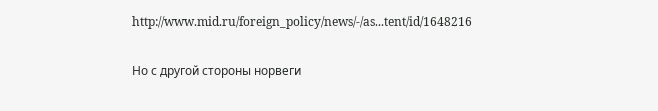http://www.mid.ru/foreign_policy/news/-/as...tent/id/1648216

Но с другой стороны норвеги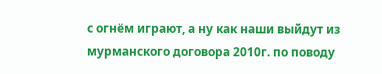с огнём играют, а ну как наши выйдут из мурманского договора 2010г. по поводу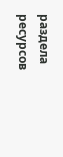раздела ресурсов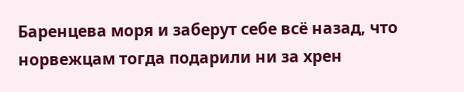Баренцева моря и заберут себе всё назад, что норвежцам тогда подарили ни за хрен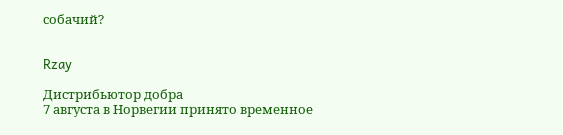собачий?


Rzay

Дистрибьютор добра
7 августа в Норвегии принято временное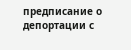предписание о депортации с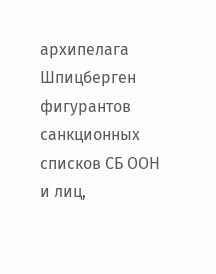архипелага Шпицберген фигурантов санкционных списков СБ ООН и лиц,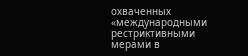охваченных «международными рестриктивными мерами в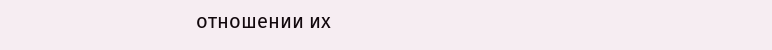отношении их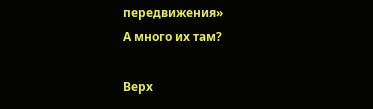передвижения»
А много их там?

Верх